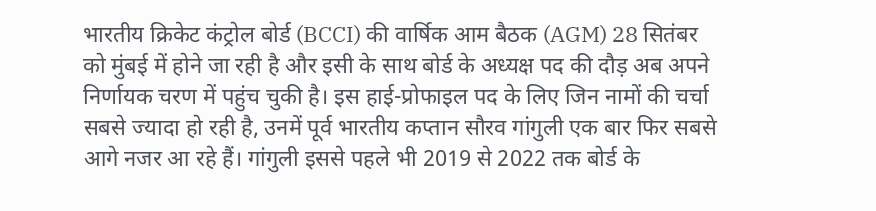भारतीय क्रिकेट कंट्रोल बोर्ड (BCCI) की वार्षिक आम बैठक (AGM) 28 सितंबर को मुंबई में होने जा रही है और इसी के साथ बोर्ड के अध्यक्ष पद की दौड़ अब अपने निर्णायक चरण में पहुंच चुकी है। इस हाई-प्रोफाइल पद के लिए जिन नामों की चर्चा सबसे ज्यादा हो रही है, उनमें पूर्व भारतीय कप्तान सौरव गांगुली एक बार फिर सबसे आगे नजर आ रहे हैं। गांगुली इससे पहले भी 2019 से 2022 तक बोर्ड के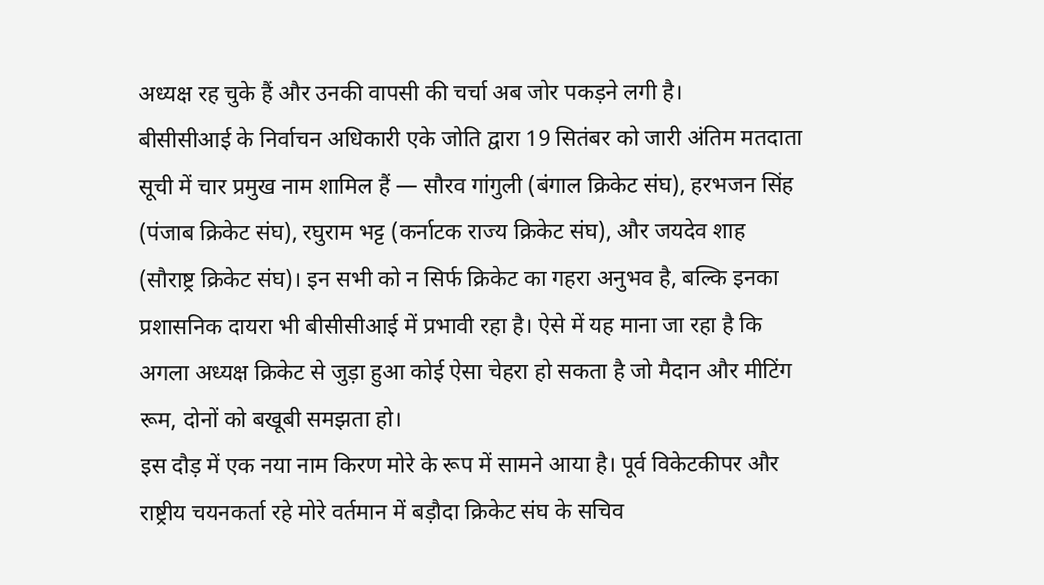अध्यक्ष रह चुके हैं और उनकी वापसी की चर्चा अब जोर पकड़ने लगी है।
बीसीसीआई के निर्वाचन अधिकारी एके जोति द्वारा 19 सितंबर को जारी अंतिम मतदाता सूची में चार प्रमुख नाम शामिल हैं — सौरव गांगुली (बंगाल क्रिकेट संघ), हरभजन सिंह (पंजाब क्रिकेट संघ), रघुराम भट्ट (कर्नाटक राज्य क्रिकेट संघ), और जयदेव शाह (सौराष्ट्र क्रिकेट संघ)। इन सभी को न सिर्फ क्रिकेट का गहरा अनुभव है, बल्कि इनका प्रशासनिक दायरा भी बीसीसीआई में प्रभावी रहा है। ऐसे में यह माना जा रहा है कि अगला अध्यक्ष क्रिकेट से जुड़ा हुआ कोई ऐसा चेहरा हो सकता है जो मैदान और मीटिंग रूम, दोनों को बखूबी समझता हो।
इस दौड़ में एक नया नाम किरण मोरे के रूप में सामने आया है। पूर्व विकेटकीपर और राष्ट्रीय चयनकर्ता रहे मोरे वर्तमान में बड़ौदा क्रिकेट संघ के सचिव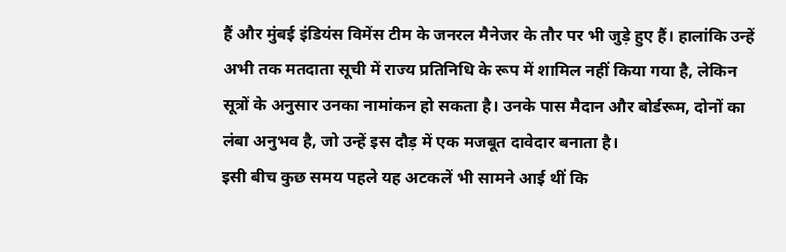हैं और मुंबई इंडियंस विमेंस टीम के जनरल मैनेजर के तौर पर भी जुड़े हुए हैं। हालांकि उन्हें अभी तक मतदाता सूची में राज्य प्रतिनिधि के रूप में शामिल नहीं किया गया है, लेकिन सूत्रों के अनुसार उनका नामांकन हो सकता है। उनके पास मैदान और बोर्डरूम, दोनों का लंबा अनुभव है, जो उन्हें इस दौड़ में एक मजबूत दावेदार बनाता है।
इसी बीच कुछ समय पहले यह अटकलें भी सामने आई थीं कि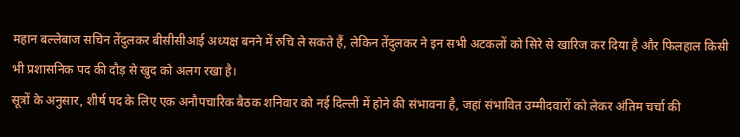महान बल्लेबाज सचिन तेंदुलकर बीसीसीआई अध्यक्ष बनने में रुचि ले सकते हैं, लेकिन तेंदुलकर ने इन सभी अटकलों को सिरे से खारिज कर दिया है और फिलहाल किसी भी प्रशासनिक पद की दौड़ से खुद को अलग रखा है।
सूत्रों के अनुसार, शीर्ष पद के लिए एक अनौपचारिक बैठक शनिवार को नई दिल्ली में होने की संभावना है, जहां संभावित उम्मीदवारों को लेकर अंतिम चर्चा की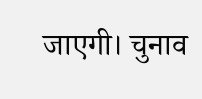जाएगी। चुनाव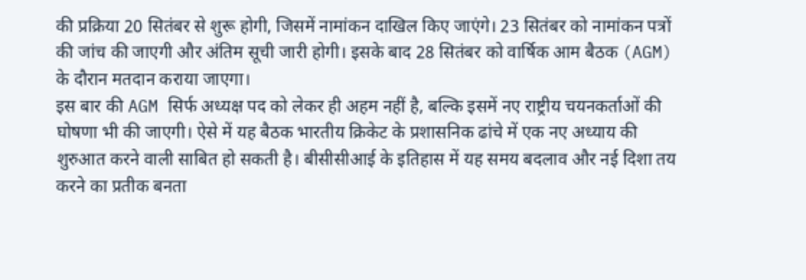की प्रक्रिया 20 सितंबर से शुरू होगी, जिसमें नामांकन दाखिल किए जाएंगे। 23 सितंबर को नामांकन पत्रों की जांच की जाएगी और अंतिम सूची जारी होगी। इसके बाद 28 सितंबर को वार्षिक आम बैठक (AGM) के दौरान मतदान कराया जाएगा।
इस बार की AGM सिर्फ अध्यक्ष पद को लेकर ही अहम नहीं है, बल्कि इसमें नए राष्ट्रीय चयनकर्ताओं की घोषणा भी की जाएगी। ऐसे में यह बैठक भारतीय क्रिकेट के प्रशासनिक ढांचे में एक नए अध्याय की शुरुआत करने वाली साबित हो सकती है। बीसीसीआई के इतिहास में यह समय बदलाव और नई दिशा तय करने का प्रतीक बनता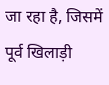जा रहा है, जिसमें पूर्व खिलाड़ी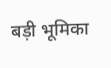बड़ी भूमिका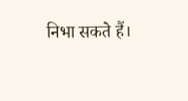निभा सकते हैं।